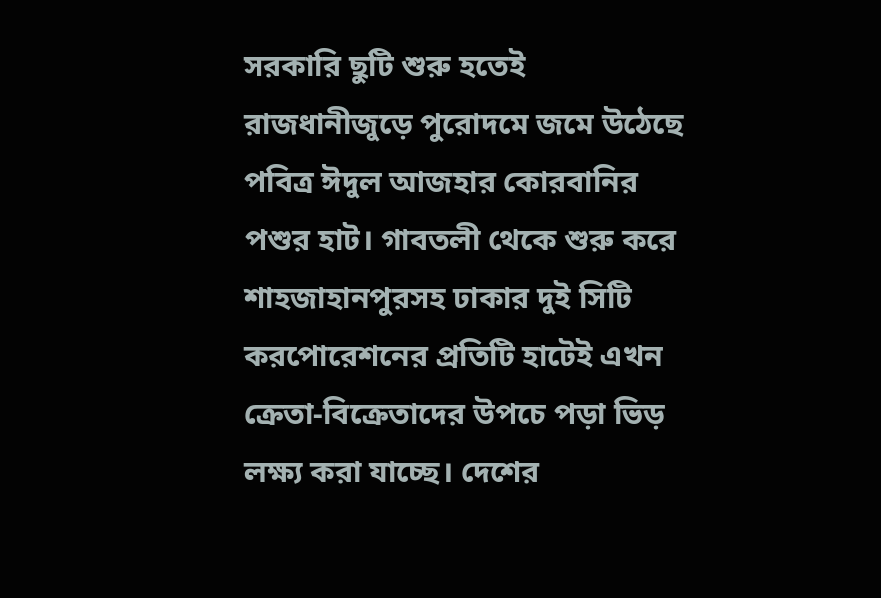সরকারি ছুটি শুরু হতেই রাজধানীজুড়ে পুরোদমে জমে উঠেছে পবিত্র ঈদুল আজহার কোরবানির পশুর হাট। গাবতলী থেকে শুরু করে শাহজাহানপুরসহ ঢাকার দুই সিটি করপোরেশনের প্রতিটি হাটেই এখন ক্রেতা-বিক্রেতাদের উপচে পড়া ভিড় লক্ষ্য করা যাচ্ছে। দেশের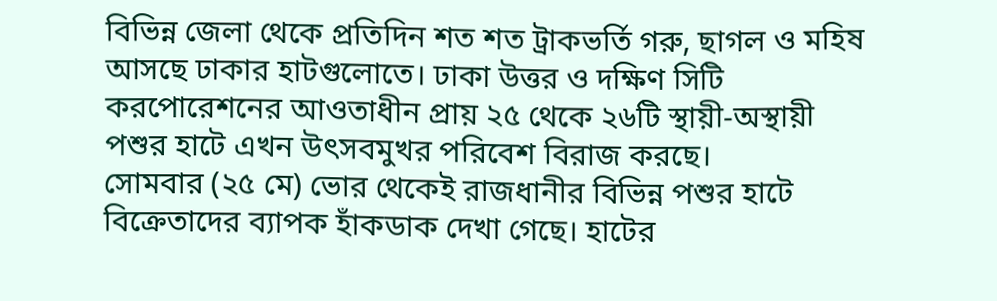বিভিন্ন জেলা থেকে প্রতিদিন শত শত ট্রাকভর্তি গরু, ছাগল ও মহিষ আসছে ঢাকার হাটগুলোতে। ঢাকা উত্তর ও দক্ষিণ সিটি করপোরেশনের আওতাধীন প্রায় ২৫ থেকে ২৬টি স্থায়ী-অস্থায়ী পশুর হাটে এখন উৎসবমুখর পরিবেশ বিরাজ করছে।
সোমবার (২৫ মে) ভোর থেকেই রাজধানীর বিভিন্ন পশুর হাটে বিক্রেতাদের ব্যাপক হাঁকডাক দেখা গেছে। হাটের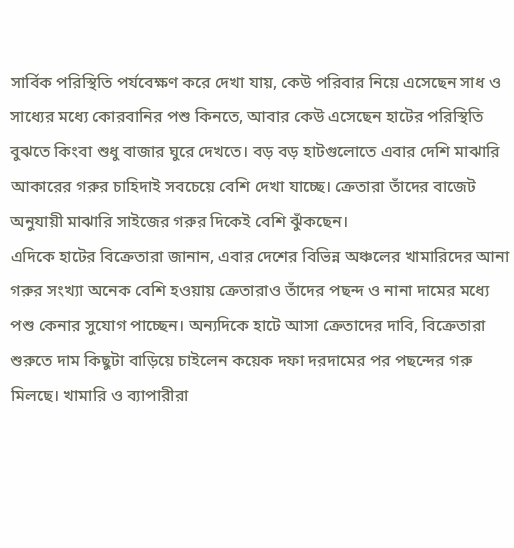সার্বিক পরিস্থিতি পর্যবেক্ষণ করে দেখা যায়, কেউ পরিবার নিয়ে এসেছেন সাধ ও সাধ্যের মধ্যে কোরবানির পশু কিনতে, আবার কেউ এসেছেন হাটের পরিস্থিতি বুঝতে কিংবা শুধু বাজার ঘুরে দেখতে। বড় বড় হাটগুলোতে এবার দেশি মাঝারি আকারের গরুর চাহিদাই সবচেয়ে বেশি দেখা যাচ্ছে। ক্রেতারা তাঁদের বাজেট অনুযায়ী মাঝারি সাইজের গরুর দিকেই বেশি ঝুঁকছেন।
এদিকে হাটের বিক্রেতারা জানান, এবার দেশের বিভিন্ন অঞ্চলের খামারিদের আনা গরুর সংখ্যা অনেক বেশি হওয়ায় ক্রেতারাও তাঁদের পছন্দ ও নানা দামের মধ্যে পশু কেনার সুযোগ পাচ্ছেন। অন্যদিকে হাটে আসা ক্রেতাদের দাবি, বিক্রেতারা শুরুতে দাম কিছুটা বাড়িয়ে চাইলেন কয়েক দফা দরদামের পর পছন্দের গরু মিলছে। খামারি ও ব্যাপারীরা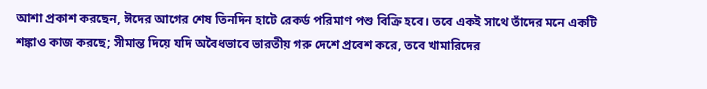আশা প্রকাশ করছেন, ঈদের আগের শেষ তিনদিন হাটে রেকর্ড পরিমাণ পশু বিক্রি হবে। তবে একই সাথে তাঁদের মনে একটি শঙ্কাও কাজ করছে; সীমান্ত দিয়ে যদি অবৈধভাবে ভারতীয় গরু দেশে প্রবেশ করে, তবে খামারিদের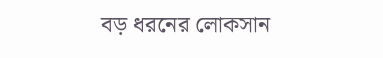বড় ধরনের লোকসান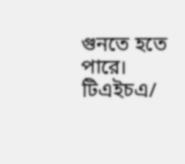গুনতে হতে পারে।
টিএইচএ/